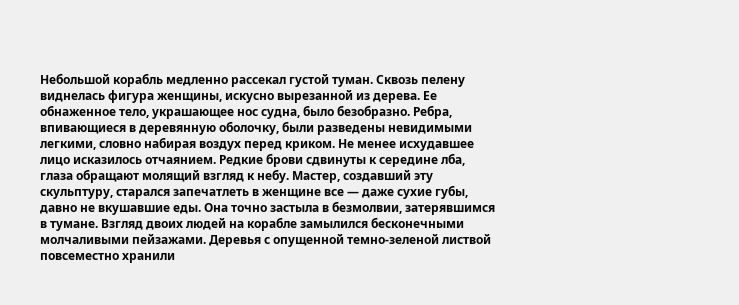Небольшой корабль медленно рассекал густой туман. Сквозь пелену виднелась фигура женщины, искусно вырезанной из дерева. Ее обнаженное тело, украшающее нос судна, было безобразно. Ребра, впивающиеся в деревянную оболочку, были разведены невидимыми легкими, словно набирая воздух перед криком. Не менее исхудавшее лицо исказилось отчаянием. Редкие брови сдвинуты к середине лба, глаза обращают молящий взгляд к небу. Мастер, создавший эту скульптуру, старался запечатлеть в женщине все — даже сухие губы, давно не вкушавшие еды. Она точно застыла в безмолвии, затерявшимся в тумане. Взгляд двоих людей на корабле замылился бесконечными молчаливыми пейзажами. Деревья с опущенной темно-зеленой листвой повсеместно хранили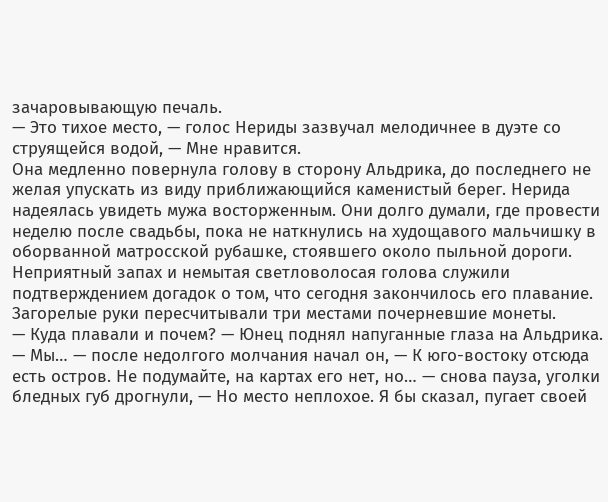зачаровывающую печаль.
— Это тихое место, — голос Нериды зазвучал мелодичнее в дуэте со струящейся водой, — Мне нравится.
Она медленно повернула голову в сторону Альдрика, до последнего не желая упускать из виду приближающийся каменистый берег. Нерида надеялась увидеть мужа восторженным. Они долго думали, где провести неделю после свадьбы, пока не наткнулись на худощавого мальчишку в оборванной матросской рубашке, стоявшего около пыльной дороги. Неприятный запах и немытая светловолосая голова служили подтверждением догадок о том, что сегодня закончилось его плавание. Загорелые руки пересчитывали три местами почерневшие монеты.
— Куда плавали и почем? — Юнец поднял напуганные глаза на Альдрика.
— Мы… — после недолгого молчания начал он, — К юго-востоку отсюда есть остров. Не подумайте, на картах его нет, но… — снова пауза, уголки бледных губ дрогнули, — Но место неплохое. Я бы сказал, пугает своей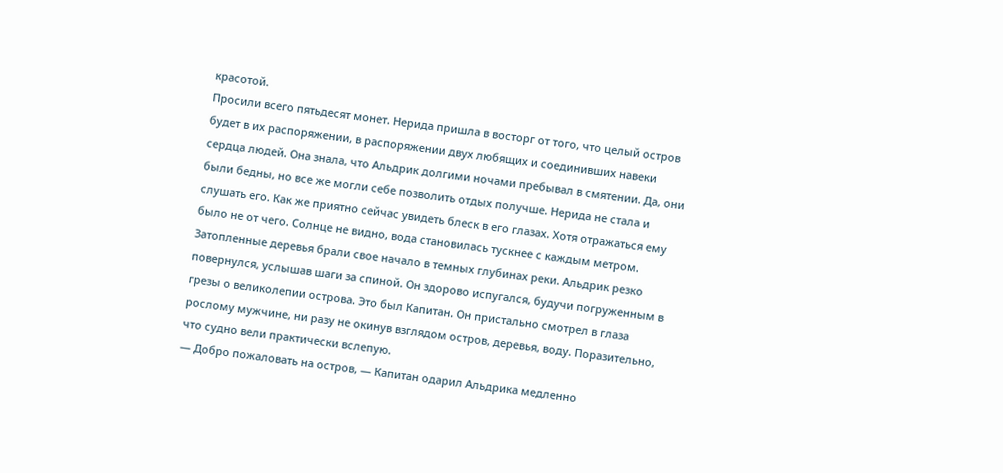красотой.
Просили всего пятьдесят монет. Нерида пришла в восторг от того, что целый остров будет в их распоряжении, в распоряжении двух любящих и соединивших навеки сердца людей. Она знала, что Альдрик долгими ночами пребывал в смятении. Да, они были бедны, но все же могли себе позволить отдых получше. Нерида не стала и слушать его. Как же приятно сейчас увидеть блеск в его глазах. Хотя отражаться ему было не от чего. Солнце не видно, вода становилась тускнее с каждым метром. Затопленные деревья брали свое начало в темных глубинах реки. Альдрик резко повернулся, услышав шаги за спиной. Он здорово испугался, будучи погруженным в грезы о великолепии острова. Это был Капитан. Он пристально смотрел в глаза рослому мужчине, ни разу не окинув взглядом остров, деревья, воду. Поразительно, что судно вели практически вслепую.
— Добро пожаловать на остров, — Капитан одарил Альдрика медленно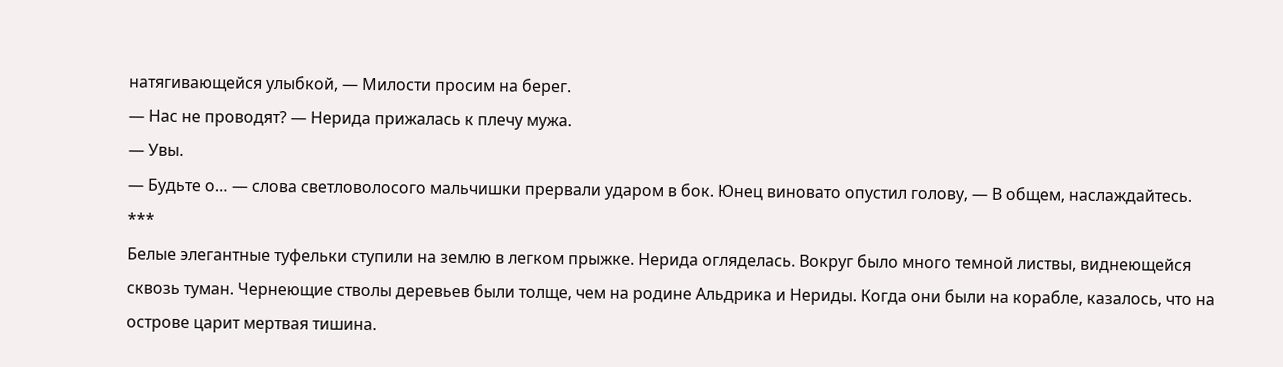натягивающейся улыбкой, — Милости просим на берег.
— Нас не проводят? — Нерида прижалась к плечу мужа.
— Увы.
— Будьте о… — слова светловолосого мальчишки прервали ударом в бок. Юнец виновато опустил голову, — В общем, наслаждайтесь.
***
Белые элегантные туфельки ступили на землю в легком прыжке. Нерида огляделась. Вокруг было много темной листвы, виднеющейся сквозь туман. Чернеющие стволы деревьев были толще, чем на родине Альдрика и Нериды. Когда они были на корабле, казалось, что на острове царит мертвая тишина.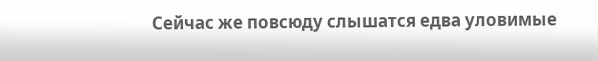Сейчас же повсюду слышатся едва уловимые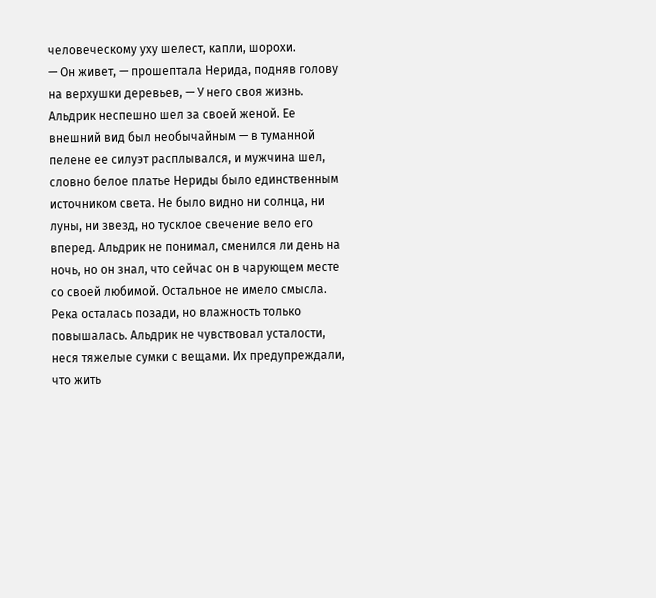человеческому уху шелест, капли, шорохи.
— Он живет, — прошептала Нерида, подняв голову на верхушки деревьев, — У него своя жизнь.
Альдрик неспешно шел за своей женой. Ее внешний вид был необычайным — в туманной пелене ее силуэт расплывался, и мужчина шел, словно белое платье Нериды было единственным источником света. Не было видно ни солнца, ни луны, ни звезд, но тусклое свечение вело его вперед. Альдрик не понимал, сменился ли день на ночь, но он знал, что сейчас он в чарующем месте со своей любимой. Остальное не имело смысла. Река осталась позади, но влажность только повышалась. Альдрик не чувствовал усталости, неся тяжелые сумки с вещами. Их предупреждали, что жить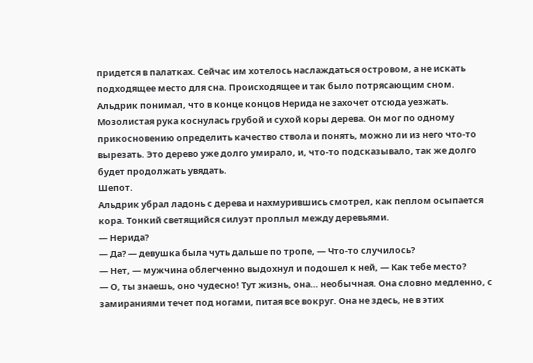придется в палатках. Сейчас им хотелось наслаждаться островом, а не искать подходящее место для сна. Происходящее и так было потрясающим сном. Альдрик понимал, что в конце концов Нерида не захочет отсюда уезжать. Мозолистая рука коснулась грубой и сухой коры дерева. Он мог по одному прикосновению определить качество ствола и понять, можно ли из него что-то вырезать. Это дерево уже долго умирало, и, что-то подсказывало, так же долго будет продолжать увядать.
Шепот.
Альдрик убрал ладонь с дерева и нахмурившись смотрел, как пеплом осыпается кора. Тонкий светящийся силуэт проплыл между деревьями.
— Нерида?
— Да? — девушка была чуть дальше по тропе, — Что-то случилось?
— Нет, — мужчина облегченно выдохнул и подошел к ней, — Как тебе место?
— О, ты знаешь, оно чудесно! Тут жизнь, она… необычная. Она словно медленно, с замираниями течет под ногами, питая все вокруг. Она не здесь, не в этих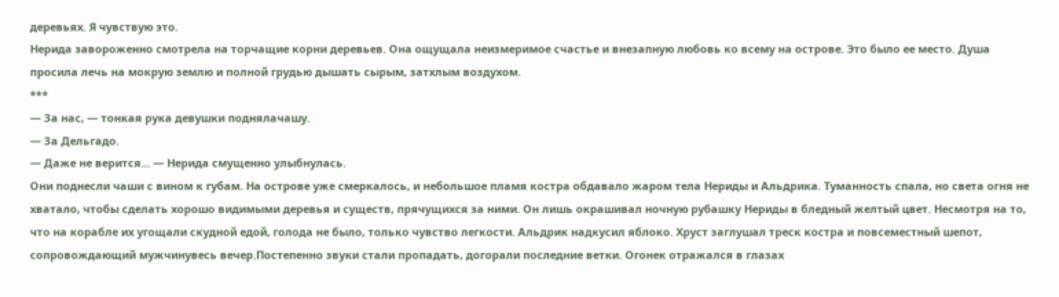деревьях. Я чувствую это.
Нерида завороженно смотрела на торчащие корни деревьев. Она ощущала неизмеримое счастье и внезапную любовь ко всему на острове. Это было ее место. Душа просила лечь на мокрую землю и полной грудью дышать сырым, затхлым воздухом.
***
— За нас, — тонкая рука девушки поднялачашу.
— За Дельгадо.
— Даже не верится… — Нерида смущенно улыбнулась.
Они поднесли чаши с вином к губам. На острове уже смеркалось, и небольшое пламя костра обдавало жаром тела Нериды и Альдрика. Туманность спала, но света огня не хватало, чтобы сделать хорошо видимыми деревья и существ, прячущихся за ними. Он лишь окрашивал ночную рубашку Нериды в бледный желтый цвет. Несмотря на то, что на корабле их угощали скудной едой, голода не было, только чувство легкости. Альдрик надкусил яблоко. Хруст заглушал треск костра и повсеместный шепот, сопровождающий мужчинувесь вечер.Постепенно звуки стали пропадать, догорали последние ветки. Огонек отражался в глазах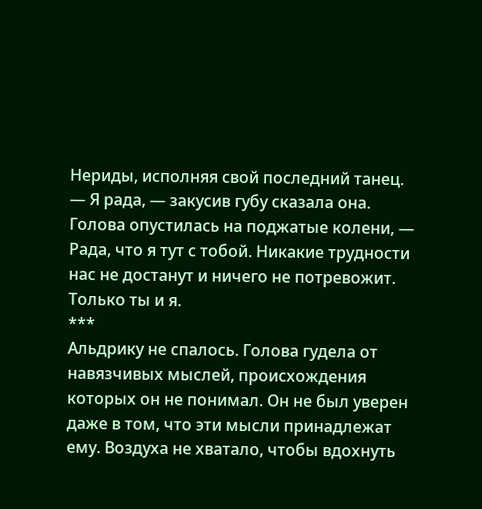Нериды, исполняя свой последний танец.
— Я рада, — закусив губу сказала она. Голова опустилась на поджатые колени, — Рада, что я тут с тобой. Никакие трудности нас не достанут и ничего не потревожит. Только ты и я.
***
Альдрику не спалось. Голова гудела от навязчивых мыслей, происхождения которых он не понимал. Он не был уверен даже в том, что эти мысли принадлежат ему. Воздуха не хватало, чтобы вдохнуть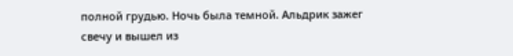полной грудью. Ночь была темной. Альдрик зажег свечу и вышел из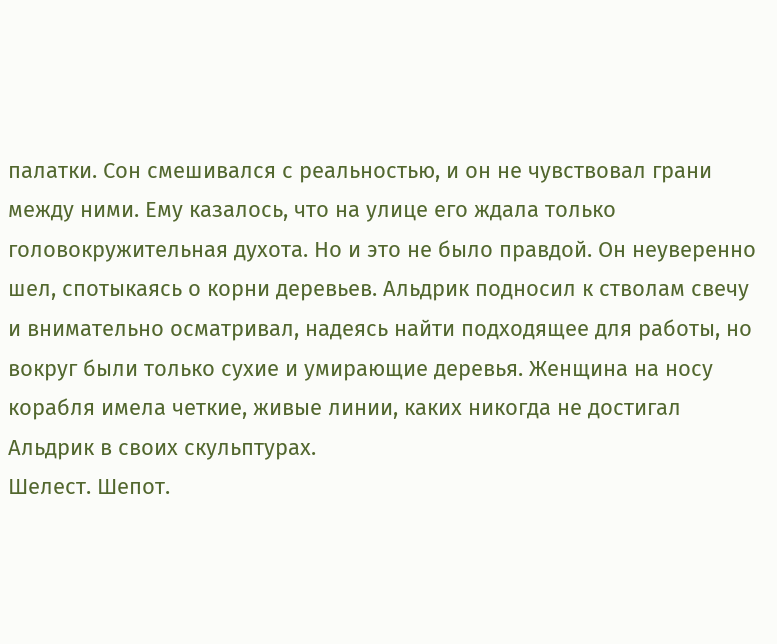палатки. Сон смешивался с реальностью, и он не чувствовал грани между ними. Ему казалось, что на улице его ждала только головокружительная духота. Но и это не было правдой. Он неуверенно шел, спотыкаясь о корни деревьев. Альдрик подносил к стволам свечу и внимательно осматривал, надеясь найти подходящее для работы, но вокруг были только сухие и умирающие деревья. Женщина на носу корабля имела четкие, живые линии, каких никогда не достигал Альдрик в своих скульптурах.
Шелест. Шепот.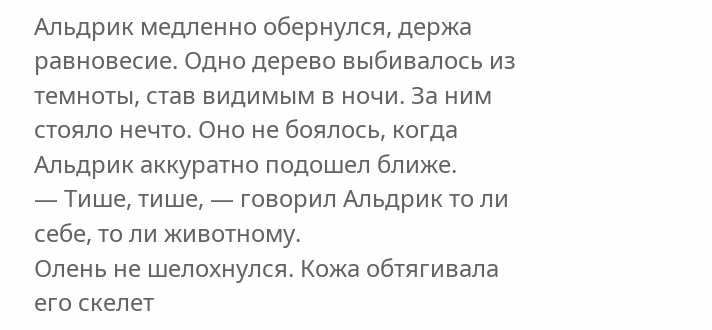Альдрик медленно обернулся, держа равновесие. Одно дерево выбивалось из темноты, став видимым в ночи. За ним стояло нечто. Оно не боялось, когда Альдрик аккуратно подошел ближе.
— Тише, тише, — говорил Альдрик то ли себе, то ли животному.
Олень не шелохнулся. Кожа обтягивала его скелет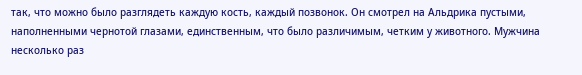так, что можно было разглядеть каждую кость, каждый позвонок. Он смотрел на Альдрика пустыми, наполненными чернотой глазами, единственным, что было различимым, четким у животного. Мужчина несколько раз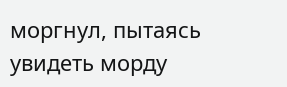моргнул, пытаясь увидеть морду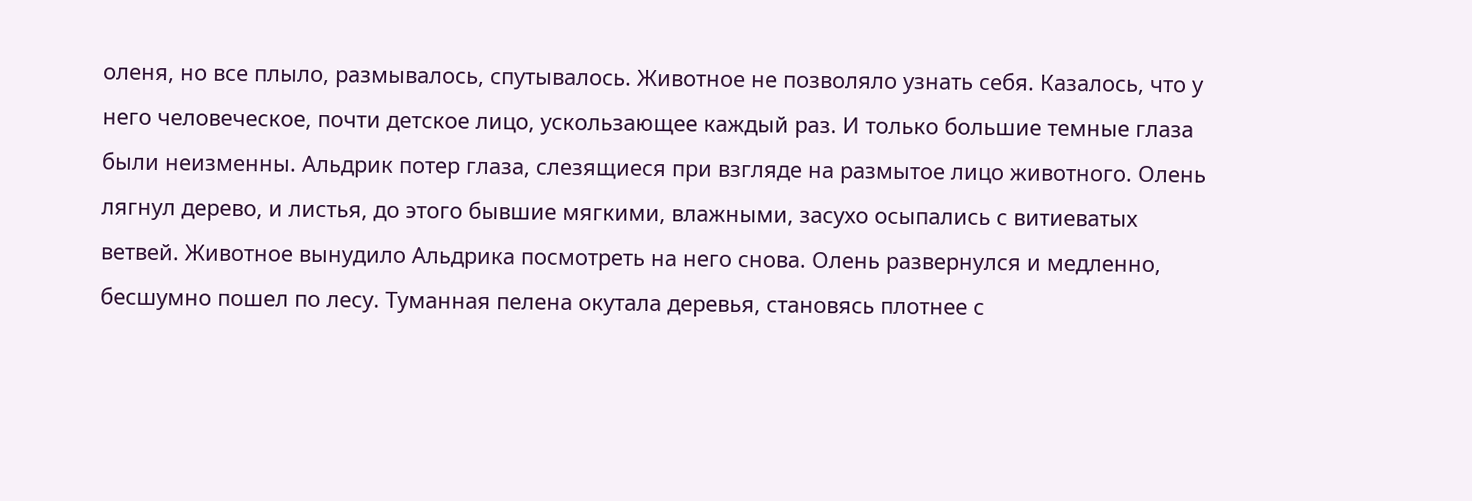оленя, но все плыло, размывалось, спутывалось. Животное не позволяло узнать себя. Казалось, что у него человеческое, почти детское лицо, ускользающее каждый раз. И только большие темные глаза были неизменны. Альдрик потер глаза, слезящиеся при взгляде на размытое лицо животного. Олень лягнул дерево, и листья, до этого бывшие мягкими, влажными, засухо осыпались с витиеватых ветвей. Животное вынудило Альдрика посмотреть на него снова. Олень развернулся и медленно, бесшумно пошел по лесу. Туманная пелена окутала деревья, становясь плотнее с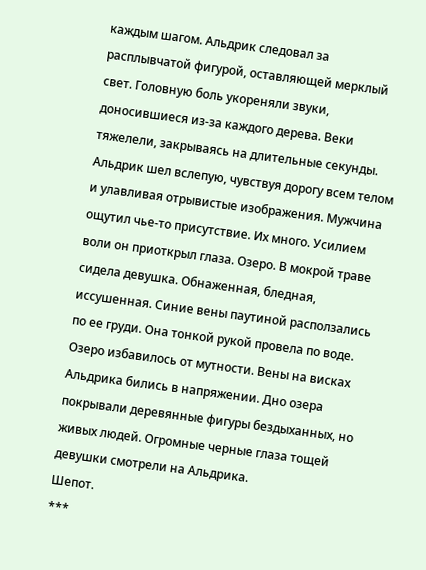каждым шагом. Альдрик следовал за расплывчатой фигурой, оставляющей мерклый свет. Головную боль укореняли звуки, доносившиеся из-за каждого дерева. Веки тяжелели, закрываясь на длительные секунды. Альдрик шел вслепую, чувствуя дорогу всем телом и улавливая отрывистые изображения. Мужчина ощутил чье-то присутствие. Их много. Усилием воли он приоткрыл глаза. Озеро. В мокрой траве сидела девушка. Обнаженная, бледная, иссушенная. Синие вены паутиной расползались по ее груди. Она тонкой рукой провела по воде. Озеро избавилось от мутности. Вены на висках Альдрика бились в напряжении. Дно озера покрывали деревянные фигуры бездыханных, но живых людей. Огромные черные глаза тощей девушки смотрели на Альдрика.
Шепот.
***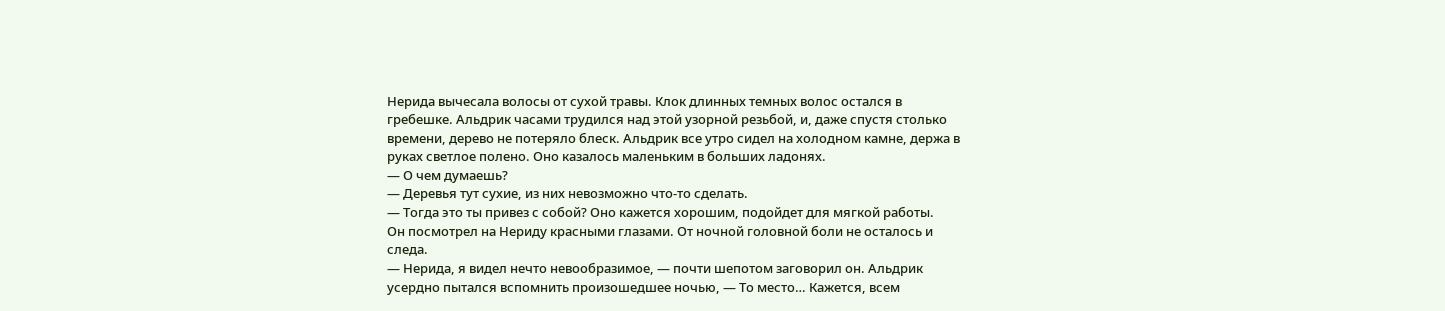Нерида вычесала волосы от сухой травы. Клок длинных темных волос остался в гребешке. Альдрик часами трудился над этой узорной резьбой, и, даже спустя столько времени, дерево не потеряло блеск. Альдрик все утро сидел на холодном камне, держа в руках светлое полено. Оно казалось маленьким в больших ладонях.
— О чем думаешь?
— Деревья тут сухие, из них невозможно что-то сделать.
— Тогда это ты привез с собой? Оно кажется хорошим, подойдет для мягкой работы.
Он посмотрел на Нериду красными глазами. От ночной головной боли не осталось и следа.
— Нерида, я видел нечто невообразимое, — почти шепотом заговорил он. Альдрик усердно пытался вспомнить произошедшее ночью, — То место… Кажется, всем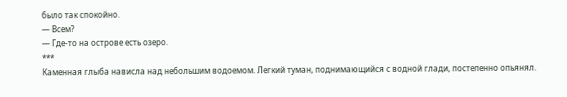было так спокойно.
— Всем?
— Где-то на острове есть озеро.
***
Каменная глыба нависла над небольшим водоемом. Легкий туман, поднимающийся с водной глади, постепенно опьянял.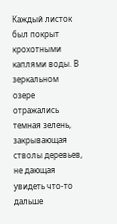Каждый листок был покрыт крохотными каплями воды. В зеркальном озере отражались темная зелень, закрывающая стволы деревьев, не дающая увидеть что-то дальше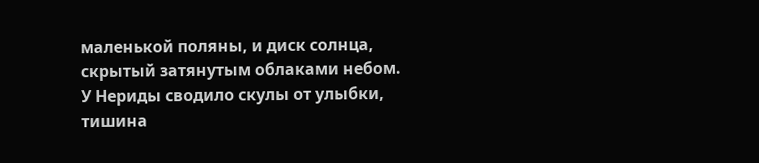маленькой поляны, и диск солнца, скрытый затянутым облаками небом. У Нериды сводило скулы от улыбки, тишина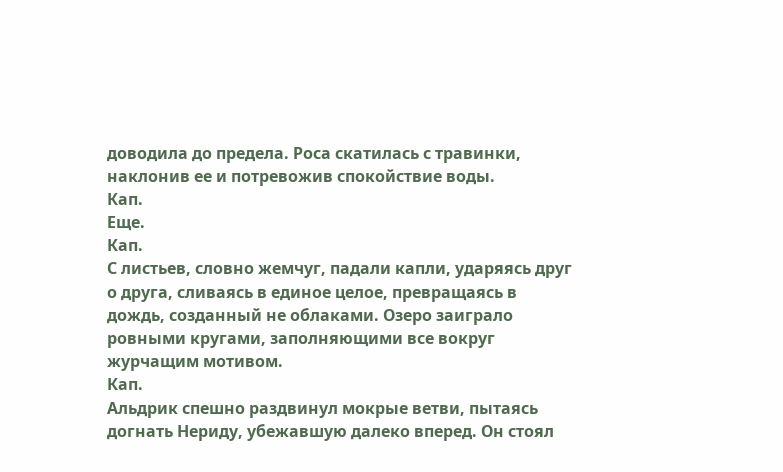доводила до предела. Роса скатилась с травинки, наклонив ее и потревожив спокойствие воды.
Кап.
Еще.
Кап.
С листьев, словно жемчуг, падали капли, ударяясь друг о друга, сливаясь в единое целое, превращаясь в дождь, созданный не облаками. Озеро заиграло ровными кругами, заполняющими все вокруг журчащим мотивом.
Кап.
Альдрик спешно раздвинул мокрые ветви, пытаясь догнать Нериду, убежавшую далеко вперед. Он стоял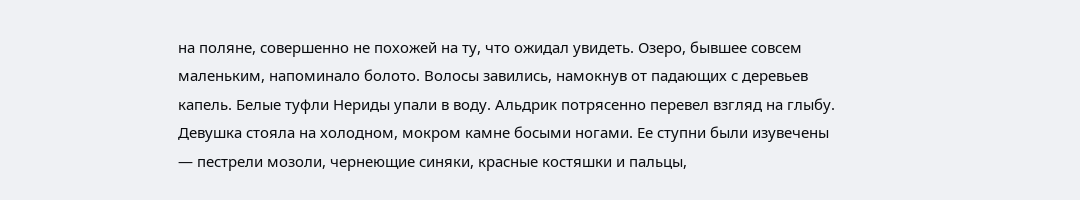на поляне, совершенно не похожей на ту, что ожидал увидеть. Озеро, бывшее совсем маленьким, напоминало болото. Волосы завились, намокнув от падающих с деревьев капель. Белые туфли Нериды упали в воду. Альдрик потрясенно перевел взгляд на глыбу. Девушка стояла на холодном, мокром камне босыми ногами. Ее ступни были изувечены — пестрели мозоли, чернеющие синяки, красные костяшки и пальцы,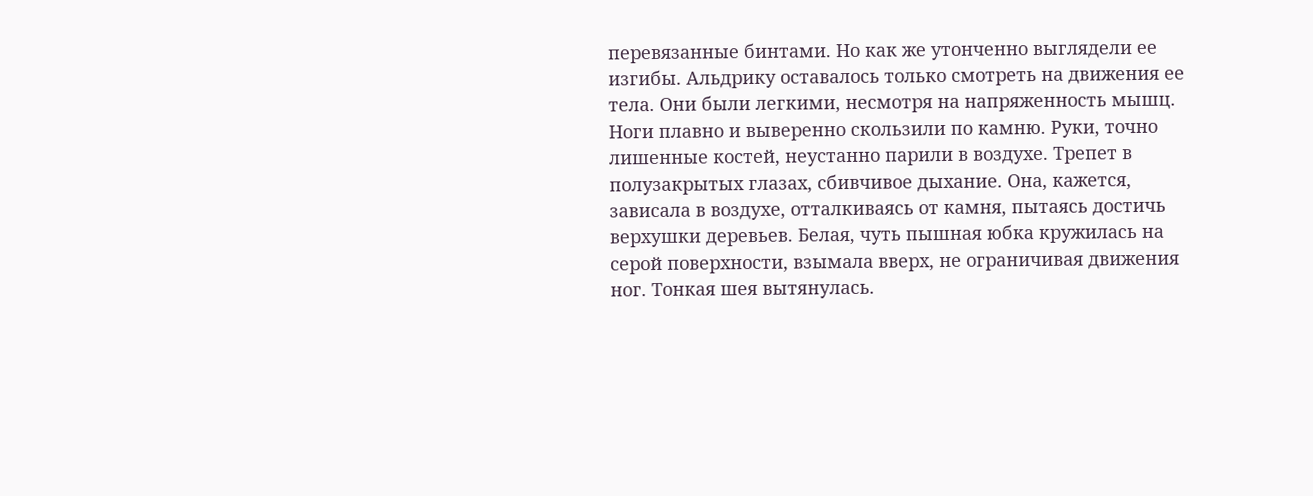перевязанные бинтами. Но как же утонченно выглядели ее изгибы. Альдрику оставалось только смотреть на движения ее тела. Они были легкими, несмотря на напряженность мышц. Ноги плавно и выверенно скользили по камню. Руки, точно лишенные костей, неустанно парили в воздухе. Трепет в полузакрытых глазах, сбивчивое дыхание. Она, кажется, зависала в воздухе, отталкиваясь от камня, пытаясь достичь верхушки деревьев. Белая, чуть пышная юбка кружилась на серой поверхности, взымала вверх, не ограничивая движения ног. Тонкая шея вытянулась.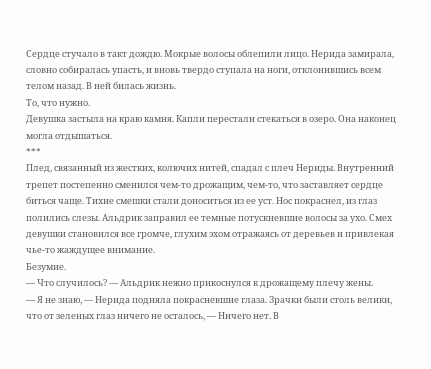Сердце стучало в такт дождю. Мокрые волосы облепили лицо. Нерида замирала, словно собиралась упасть, и вновь твердо ступала на ноги, отклонившись всем телом назад. В ней билась жизнь.
То, что нужно.
Девушка застыла на краю камня. Капли перестали стекаться в озеро. Она наконец могла отдышаться.
***
Плед, связанный из жестких, колючих нитей, спадал с плеч Нериды. Внутренний трепет постепенно сменился чем-то дрожащим, чем-то, что заставляет сердце биться чаще. Тихие смешки стали доноситься из ее уст. Нос покраснел, из глаз полились слезы. Альдрик заправил ее темные потускневшие волосы за ухо. Смех девушки становился все громче, глухим эхом отражаясь от деревьев и привлекая чье-то жаждущее внимание.
Безумие.
— Что случилось? — Альдрик нежно прикоснулся к дрожащему плечу жены.
— Я не знаю, — Нерида подняла покрасневшие глаза. Зрачки были столь велики, что от зеленых глаз ничего не осталось, — Ничего нет. В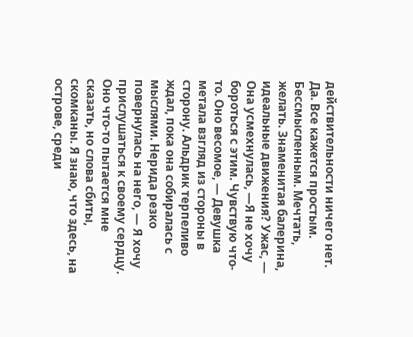действительности ничего нет. Да. Все кажется простым. Бессмысленным. Мечтать, желать. Знаменитая балерина, идеальные движения? Ужас, — Она усмехнулась, —Я не хочу бороться с этим. Чувствую что-то. Оно весомое, — Девушка метала взгляд из стороны в сторону. Альдрик терпеливо ждал, пока она собиралась с мыслями. Нерида резко повернулась на него, — Я хочу прислушаться к своему сердцу. Оно что-то пытается мне сказать, но слова сбиты, скомканы. Я знаю, что здесь, на острове, среди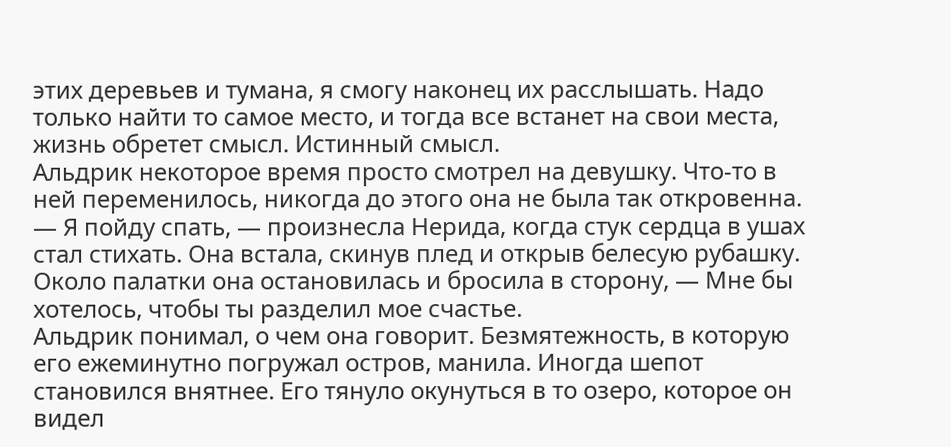этих деревьев и тумана, я смогу наконец их расслышать. Надо только найти то самое место, и тогда все встанет на свои места, жизнь обретет смысл. Истинный смысл.
Альдрик некоторое время просто смотрел на девушку. Что-то в ней переменилось, никогда до этого она не была так откровенна.
— Я пойду спать, — произнесла Нерида, когда стук сердца в ушах стал стихать. Она встала, скинув плед и открыв белесую рубашку. Около палатки она остановилась и бросила в сторону, — Мне бы хотелось, чтобы ты разделил мое счастье.
Альдрик понимал, о чем она говорит. Безмятежность, в которую его ежеминутно погружал остров, манила. Иногда шепот становился внятнее. Его тянуло окунуться в то озеро, которое он видел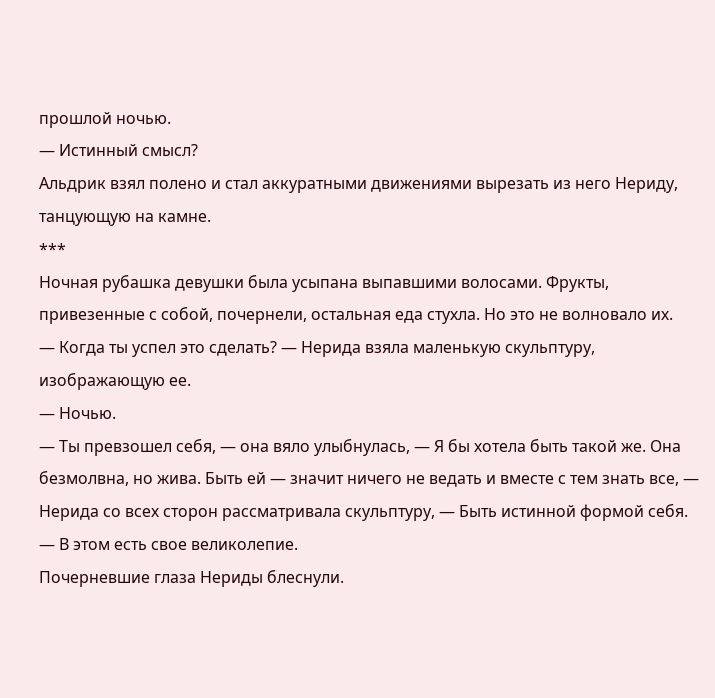прошлой ночью.
— Истинный смысл?
Альдрик взял полено и стал аккуратными движениями вырезать из него Нериду, танцующую на камне.
***
Ночная рубашка девушки была усыпана выпавшими волосами. Фрукты, привезенные с собой, почернели, остальная еда стухла. Но это не волновало их.
— Когда ты успел это сделать? — Нерида взяла маленькую скульптуру, изображающую ее.
— Ночью.
— Ты превзошел себя, — она вяло улыбнулась, — Я бы хотела быть такой же. Она безмолвна, но жива. Быть ей — значит ничего не ведать и вместе с тем знать все, — Нерида со всех сторон рассматривала скульптуру, — Быть истинной формой себя.
— В этом есть свое великолепие.
Почерневшие глаза Нериды блеснули.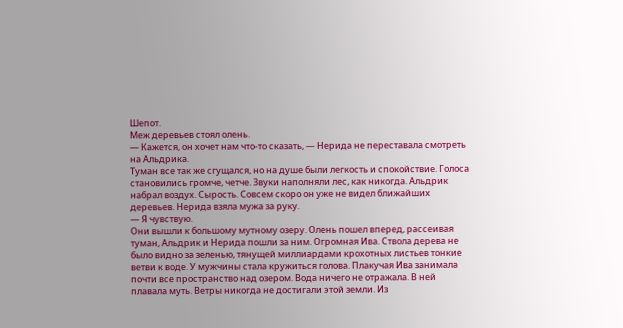Шепот.
Меж деревьев стоял олень.
— Кажется, он хочет нам что-то сказать, — Нерида не переставала смотреть на Альдрика.
Туман все так же сгущался, но на душе были легкость и спокойствие. Голоса становились громче, четче. Звуки наполняли лес, как никогда. Альдрик набрал воздух. Сырость. Совсем скоро он уже не видел ближайших деревьев. Нерида взяла мужа за руку.
— Я чувствую.
Они вышли к большому мутному озеру. Олень пошел вперед, рассеивая туман, Альдрик и Нерида пошли за ним. Огромная Ива. Ствола дерева не было видно за зеленью, тянущей миллиардами крохотных листьев тонкие ветви к воде. У мужчины стала кружиться голова. Плакучая Ива занимала почти все пространство над озером. Вода ничего не отражала. В ней плавала муть. Ветры никогда не достигали этой земли. Из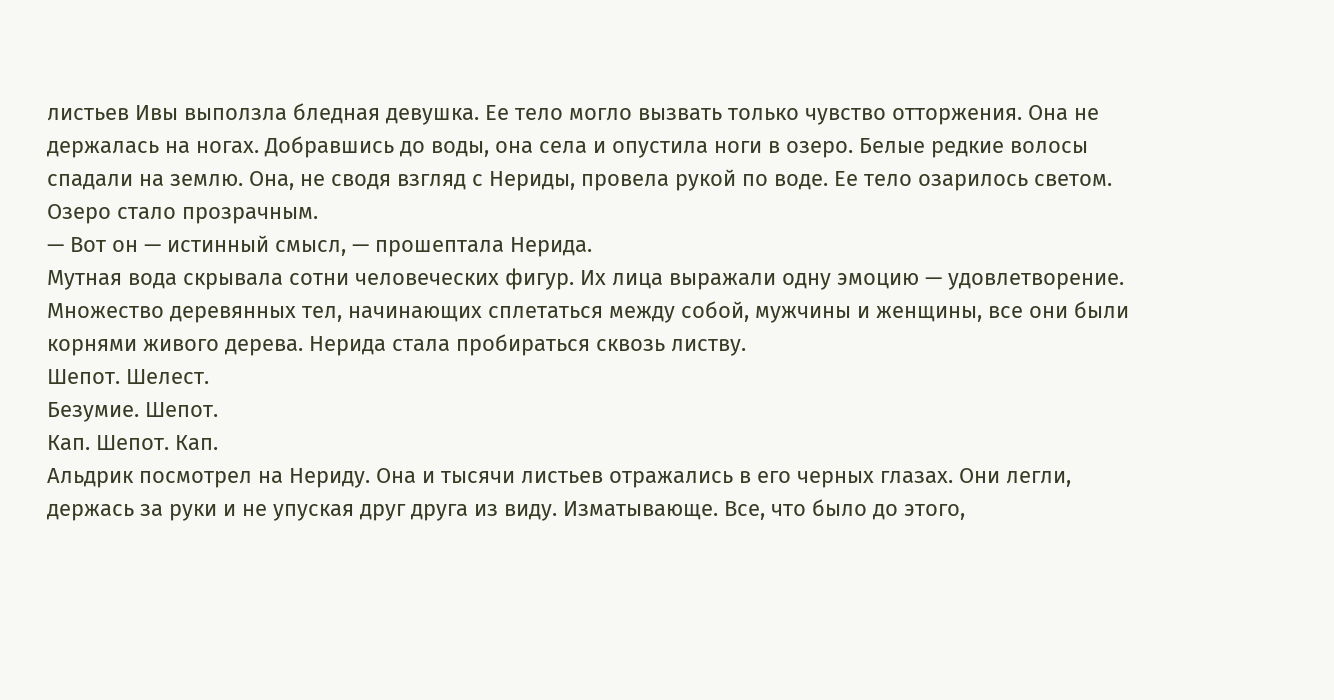листьев Ивы выползла бледная девушка. Ее тело могло вызвать только чувство отторжения. Она не держалась на ногах. Добравшись до воды, она села и опустила ноги в озеро. Белые редкие волосы спадали на землю. Она, не сводя взгляд с Нериды, провела рукой по воде. Ее тело озарилось светом. Озеро стало прозрачным.
— Вот он — истинный смысл, — прошептала Нерида.
Мутная вода скрывала сотни человеческих фигур. Их лица выражали одну эмоцию — удовлетворение. Множество деревянных тел, начинающих сплетаться между собой, мужчины и женщины, все они были корнями живого дерева. Нерида стала пробираться сквозь листву.
Шепот. Шелест.
Безумие. Шепот.
Кап. Шепот. Кап.
Альдрик посмотрел на Нериду. Она и тысячи листьев отражались в его черных глазах. Они легли, держась за руки и не упуская друг друга из виду. Изматывающе. Все, что было до этого,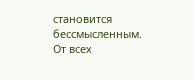становится бессмысленным. От всех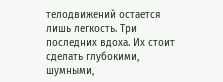телодвижений остается лишь легкость. Три последних вдоха. Их стоит сделать глубокими, шумными,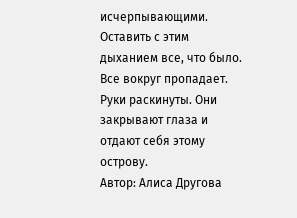исчерпывающими. Оставить с этим дыханием все, что было. Все вокруг пропадает. Руки раскинуты. Они закрывают глаза и отдают себя этому острову.
Автор: Алиса Другова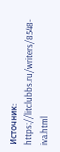Источник: https://litclubbs.ru/writers/8548-iva.html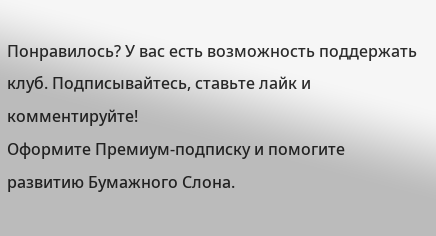Понравилось? У вас есть возможность поддержать клуб. Подписывайтесь, ставьте лайк и комментируйте!
Оформите Премиум-подписку и помогите развитию Бумажного Слона.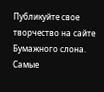Публикуйте свое творчество на сайте Бумажного слона. Самые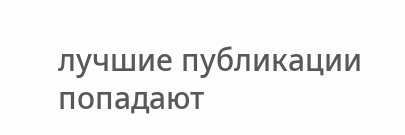лучшие публикации попадают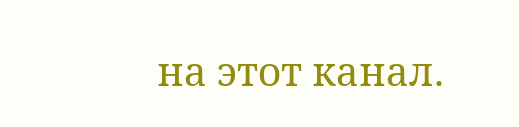на этот канал.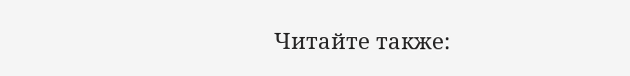Читайте также: